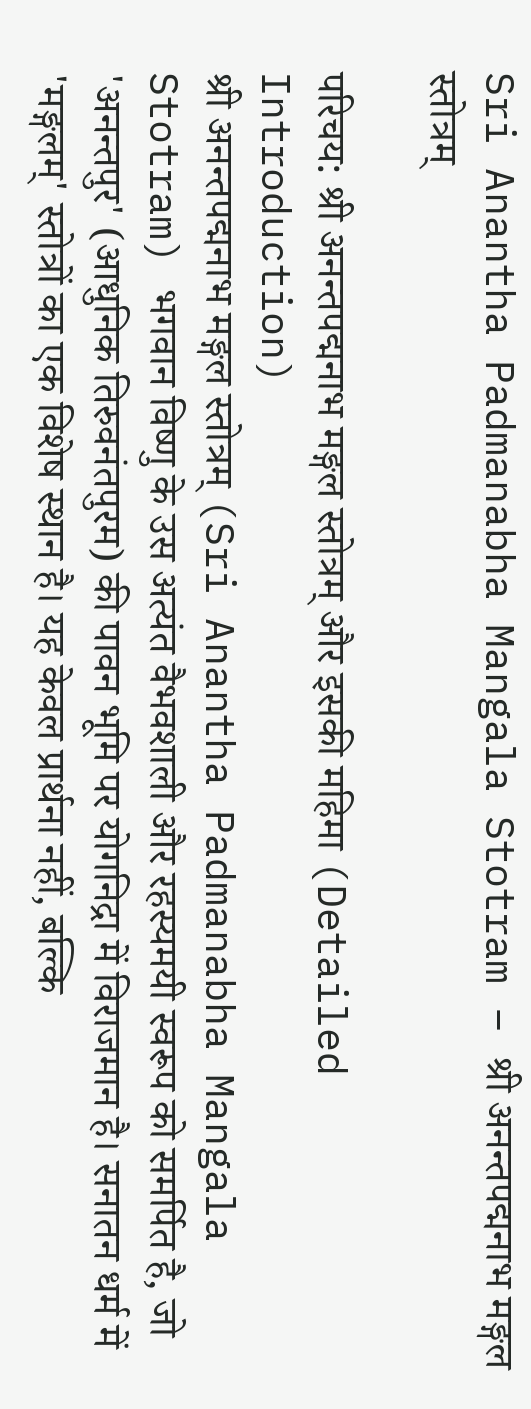Sri Anantha Padmanabha Mangala Stotram – श्री अनन्तपद्मनाभ मङ्गल स्तोत्रम्

परिचय: श्री अनन्तपद्मनाभ मङ्गल स्तोत्रम् और इसकी महिमा (Detailed Introduction)
श्री अनन्तपद्मनाभ मङ्गल स्तोत्रम् (Sri Anantha Padmanabha Mangala Stotram) भगवान विष्णु के उस अत्यंत वैभवशाली और रहस्यमयी स्वरूप को समर्पित है, जो 'अनन्तपुर' (आधुनिक तिरुवनंतपुरम) की पावन भूमि पर योगनिद्रा में विराजमान है। सनातन धर्म में 'मङ्गलम्' स्तोत्रों का एक विशेष स्थान है। यह केवल प्रार्थना नहीं, बल्कि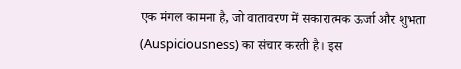एक मंगल कामना है, जो वातावरण में सकारात्मक ऊर्जा और शुभता (Auspiciousness) का संचार करती है। इस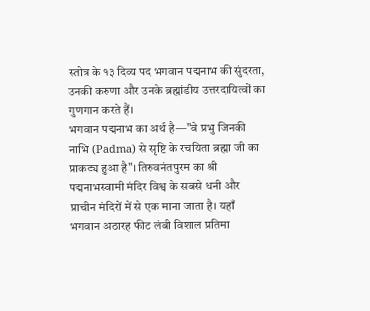स्तोत्र के १३ दिव्य पद भगवान पद्मनाभ की सुंदरता, उनकी करुणा और उनके ब्रह्मांडीय उत्तरदायित्वों का गुणगान करते हैं।
भगवान पद्मनाभ का अर्थ है—"वे प्रभु जिनकी नाभि (Padma) से सृष्टि के रचयिता ब्रह्मा जी का प्राकट्य हुआ है"। तिरुवनंतपुरम का श्री पद्मनाभस्वामी मंदिर विश्व के सबसे धनी और प्राचीन मंदिरों में से एक माना जाता है। यहाँ भगवान अठारह फीट लंबी विशाल प्रतिमा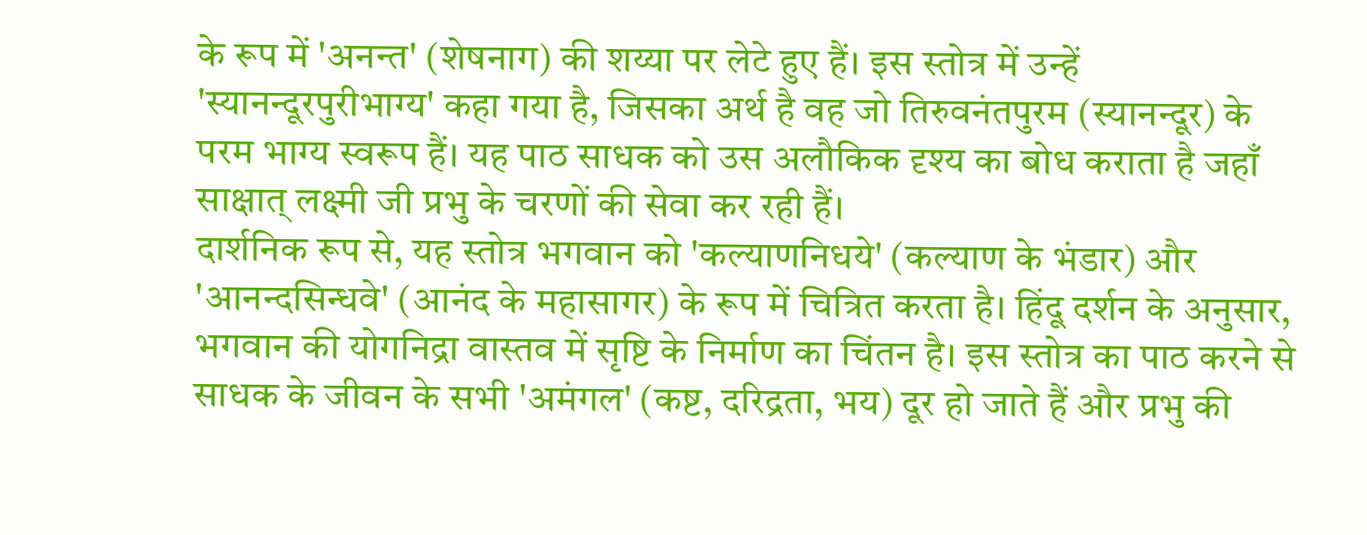के रूप में 'अनन्त' (शेषनाग) की शय्या पर लेटे हुए हैं। इस स्तोत्र में उन्हें 'स्यानन्दूरपुरीभाग्य' कहा गया है, जिसका अर्थ है वह जो तिरुवनंतपुरम (स्यानन्दूर) के परम भाग्य स्वरूप हैं। यह पाठ साधक को उस अलौकिक दृश्य का बोध कराता है जहाँ साक्षात् लक्ष्मी जी प्रभु के चरणों की सेवा कर रही हैं।
दार्शनिक रूप से, यह स्तोत्र भगवान को 'कल्याणनिधये' (कल्याण के भंडार) और 'आनन्दसिन्धवे' (आनंद के महासागर) के रूप में चित्रित करता है। हिंदू दर्शन के अनुसार, भगवान की योगनिद्रा वास्तव में सृष्टि के निर्माण का चिंतन है। इस स्तोत्र का पाठ करने से साधक के जीवन के सभी 'अमंगल' (कष्ट, दरिद्रता, भय) दूर हो जाते हैं और प्रभु की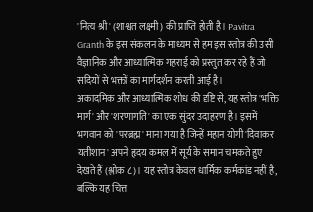'नित्य श्री' (शाश्वत लक्ष्मी) की प्राप्ति होती है। Pavitra Granth के इस संकलन के माध्यम से हम इस स्तोत्र की उसी वैज्ञानिक और आध्यात्मिक गहराई को प्रस्तुत कर रहे हैं जो सदियों से भक्तों का मार्गदर्शन करती आई है।
अकादमिक और आध्यात्मिक शोध की दृष्टि से, यह स्तोत्र 'भक्ति मार्ग' और 'शरणागति' का एक सुंदर उदाहरण है। इसमें भगवान को 'परब्रह्म' माना गया है जिन्हें महान योगी 'दिवाकर यतीशान' अपने हृदय कमल में सूर्य के समान चमकते हुए देखते हैं (श्लोक ८)। यह स्तोत्र केवल धार्मिक कर्मकांड नहीं है, बल्कि यह चित्त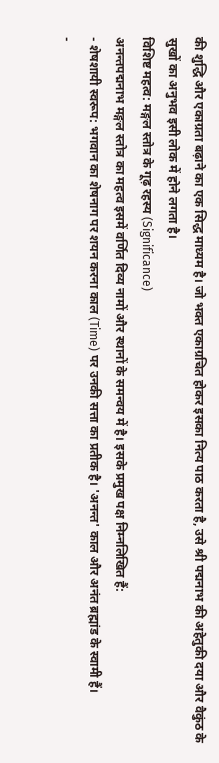की शुद्धि और एकाग्रता बढ़ाने का एक सिद्ध माध्यम है। जो भक्त एकाग्रचित होकर इसका नित्य पाठ करता है, उसे श्री पद्मनाभ की अहेतुकी दया और वैकुंठ के सुखों का अनुभव इसी लोक में होने लगता है।
विशिष्ट महत्व: मङ्गल स्तोत्र के गूढ़ रहस्य (Significance)
अनन्तपद्मनाभ मङ्गल स्तोत्र का महत्व इसमें वर्णित दिव्य नामों और स्थानों के समन्वय में है। इसके प्रमुख पक्ष निम्नलिखित हैं:
- शेषशायी स्वरूप: भगवान का शेषनाग पर शयन करना काल (Time) पर उनकी सत्ता का प्रतीक है। 'अनन्त' काल और अनंत ब्रह्मांड के स्वामी हैं।
-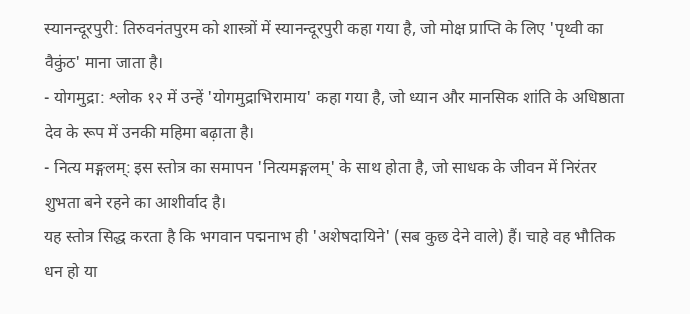स्यानन्दूरपुरी: तिरुवनंतपुरम को शास्त्रों में स्यानन्दूरपुरी कहा गया है, जो मोक्ष प्राप्ति के लिए 'पृथ्वी का वैकुंठ' माना जाता है।
- योगमुद्रा: श्लोक १२ में उन्हें 'योगमुद्राभिरामाय' कहा गया है, जो ध्यान और मानसिक शांति के अधिष्ठाता देव के रूप में उनकी महिमा बढ़ाता है।
- नित्य मङ्गलम्: इस स्तोत्र का समापन 'नित्यमङ्गलम्' के साथ होता है, जो साधक के जीवन में निरंतर शुभता बने रहने का आशीर्वाद है।
यह स्तोत्र सिद्ध करता है कि भगवान पद्मनाभ ही 'अशेषदायिने' (सब कुछ देने वाले) हैं। चाहे वह भौतिक धन हो या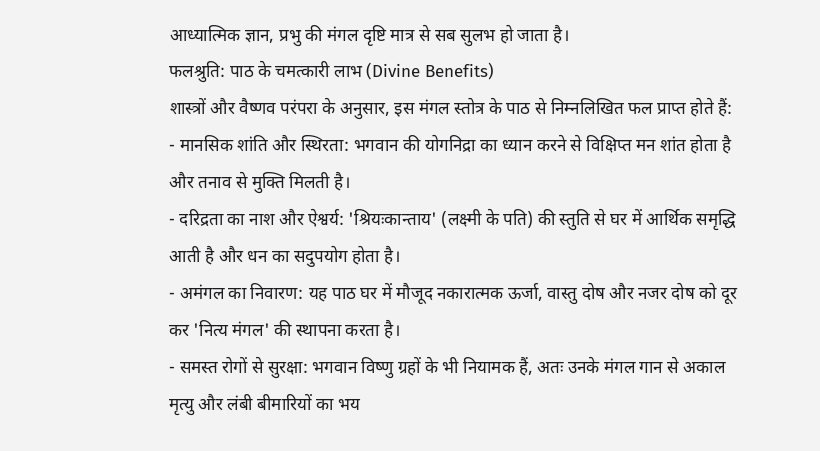आध्यात्मिक ज्ञान, प्रभु की मंगल दृष्टि मात्र से सब सुलभ हो जाता है।
फलश्रुति: पाठ के चमत्कारी लाभ (Divine Benefits)
शास्त्रों और वैष्णव परंपरा के अनुसार, इस मंगल स्तोत्र के पाठ से निम्नलिखित फल प्राप्त होते हैं:
- मानसिक शांति और स्थिरता: भगवान की योगनिद्रा का ध्यान करने से विक्षिप्त मन शांत होता है और तनाव से मुक्ति मिलती है।
- दरिद्रता का नाश और ऐश्वर्य: 'श्रियःकान्ताय' (लक्ष्मी के पति) की स्तुति से घर में आर्थिक समृद्धि आती है और धन का सदुपयोग होता है।
- अमंगल का निवारण: यह पाठ घर में मौजूद नकारात्मक ऊर्जा, वास्तु दोष और नजर दोष को दूर कर 'नित्य मंगल' की स्थापना करता है।
- समस्त रोगों से सुरक्षा: भगवान विष्णु ग्रहों के भी नियामक हैं, अतः उनके मंगल गान से अकाल मृत्यु और लंबी बीमारियों का भय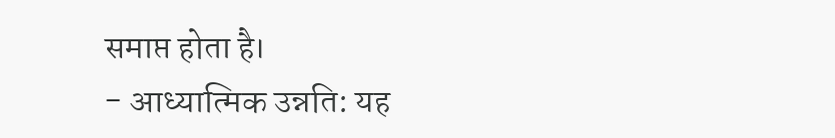समाप्त होता है।
- आध्यात्मिक उन्नति: यह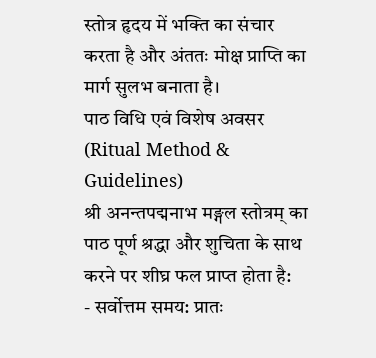स्तोत्र हृदय में भक्ति का संचार करता है और अंततः मोक्ष प्राप्ति का मार्ग सुलभ बनाता है।
पाठ विधि एवं विशेष अवसर (Ritual Method & Guidelines)
श्री अनन्तपद्मनाभ मङ्गल स्तोत्रम् का पाठ पूर्ण श्रद्धा और शुचिता के साथ करने पर शीघ्र फल प्राप्त होता है:
- सर्वोत्तम समय: प्रातः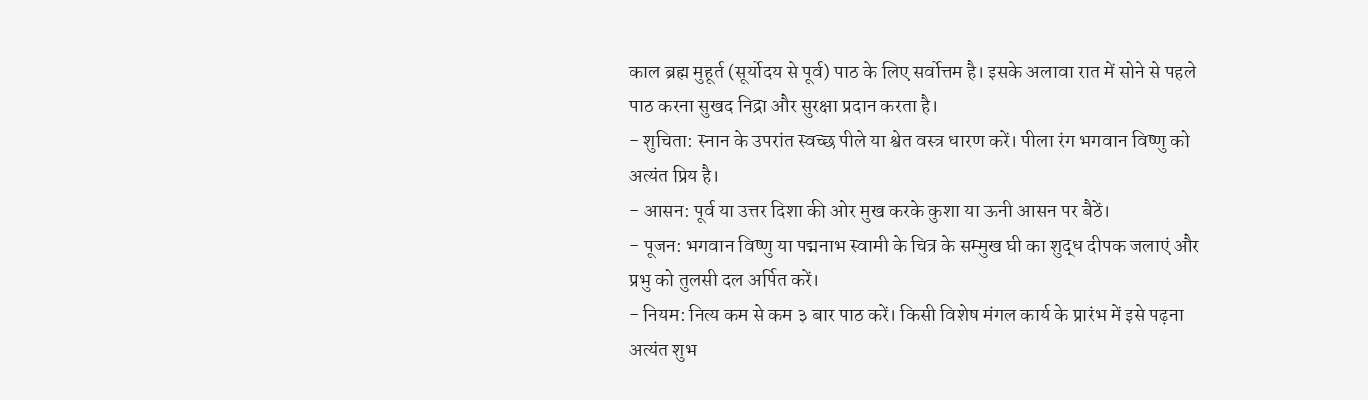काल ब्रह्म मुहूर्त (सूर्योदय से पूर्व) पाठ के लिए सर्वोत्तम है। इसके अलावा रात में सोने से पहले पाठ करना सुखद निद्रा और सुरक्षा प्रदान करता है।
- शुचिता: स्नान के उपरांत स्वच्छ पीले या श्वेत वस्त्र धारण करें। पीला रंग भगवान विष्णु को अत्यंत प्रिय है।
- आसन: पूर्व या उत्तर दिशा की ओर मुख करके कुशा या ऊनी आसन पर बैठें।
- पूजन: भगवान विष्णु या पद्मनाभ स्वामी के चित्र के सम्मुख घी का शुद्ध दीपक जलाएं और प्रभु को तुलसी दल अर्पित करें।
- नियम: नित्य कम से कम ३ बार पाठ करें। किसी विशेष मंगल कार्य के प्रारंभ में इसे पढ़ना अत्यंत शुभ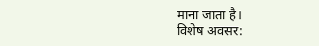माना जाता है।
विशेष अवसर: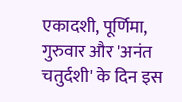एकादशी, पूर्णिमा, गुरुवार और 'अनंत चतुर्दशी' के दिन इस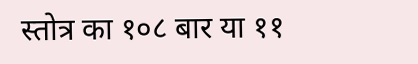स्तोत्र का १०८ बार या ११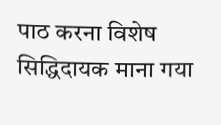पाठ करना विशेष सिद्धिदायक माना गया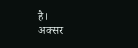है।
अक्सर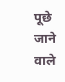पूछे जाने वाले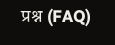प्रश्न (FAQ)